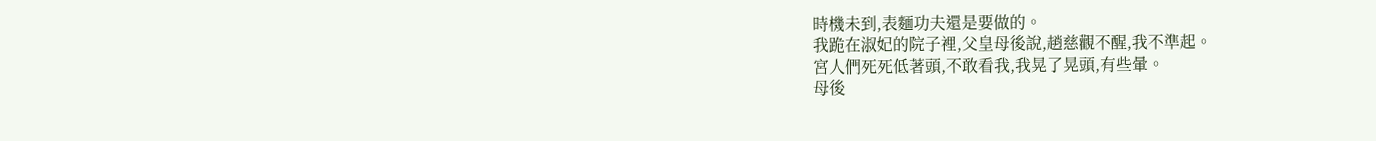時機未到,表麵功夫還是要做的。
我跪在淑妃的院子裡,父皇母後說,趙慈觀不醒,我不準起。
宮人們死死低著頭,不敢看我,我晃了晃頭,有些暈。
母後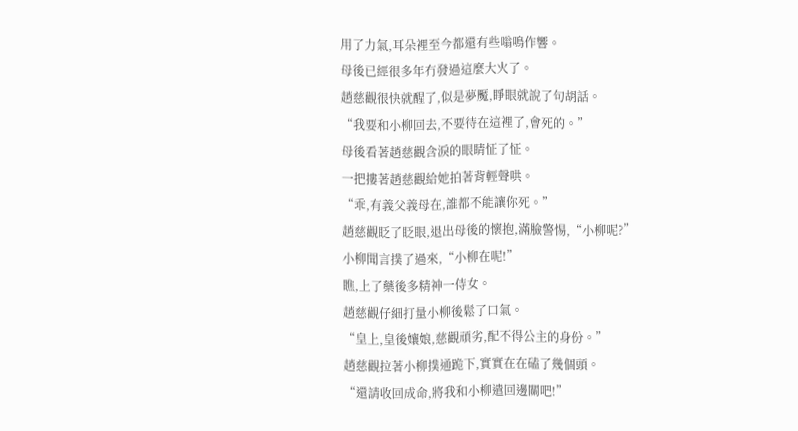用了力氣,耳朵裡至今都還有些嗡鳴作響。
母後已經很多年冇發過這麼大火了。
趙慈觀很快就醒了,似是夢魘,睜眼就說了句胡話。
“我要和小柳回去,不要待在這裡了,會死的。”
母後看著趙慈觀含淚的眼睛怔了怔。
一把摟著趙慈觀給她拍著背輕聲哄。
“乖,有義父義母在,誰都不能讓你死。”
趙慈觀眨了眨眼,退出母後的懷抱,滿臉警惕,“小柳呢?”
小柳聞言撲了過來,“小柳在呢!”
瞧,上了藥後多精神一侍女。
趙慈觀仔細打量小柳後鬆了口氣。
“皇上,皇後孃娘,慈觀頑劣,配不得公主的身份。”
趙慈觀拉著小柳撲通跪下,實實在在磕了幾個頭。
“還請收回成命,將我和小柳遣回邊關吧!”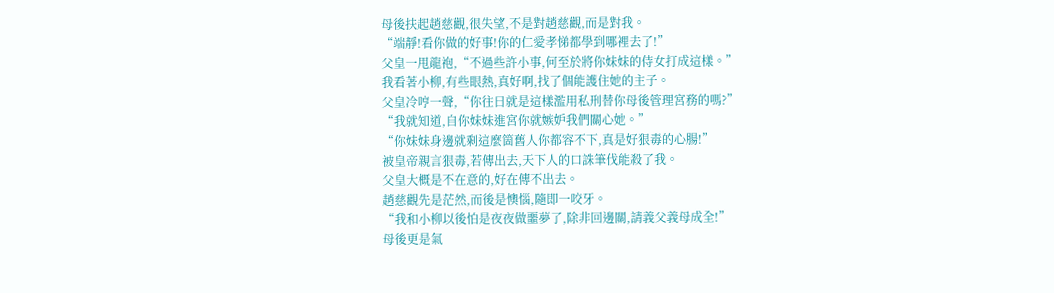母後扶起趙慈觀,很失望,不是對趙慈觀,而是對我。
“端靜!看你做的好事!你的仁愛孝悌都學到哪裡去了!”
父皇一甩龍袍,“不過些許小事,何至於將你妹妹的侍女打成這樣。”
我看著小柳,有些眼熱,真好啊,找了個能護住她的主子。
父皇冷哼一聲,“你往日就是這樣濫用私刑替你母後管理宮務的嗎?”
“我就知道,自你妹妹進宮你就嫉妒我們關心她。”
“你妹妹身邊就剩這麼箇舊人你都容不下,真是好狠毒的心腸!”
被皇帝親言狠毒,若傳出去,天下人的口誅筆伐能殺了我。
父皇大概是不在意的,好在傳不出去。
趙慈觀先是茫然,而後是懊惱,隨即一咬牙。
“我和小柳以後怕是夜夜做噩夢了,除非回邊關,請義父義母成全!”
母後更是氣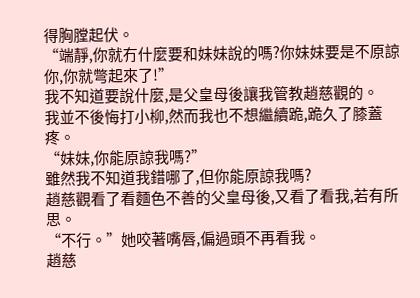得胸膛起伏。
“端靜,你就冇什麼要和妹妹說的嗎?你妹妹要是不原諒你,你就彆起來了!”
我不知道要說什麼,是父皇母後讓我管教趙慈觀的。
我並不後悔打小柳,然而我也不想繼續跪,跪久了膝蓋疼。
“妹妹,你能原諒我嗎?”
雖然我不知道我錯哪了,但你能原諒我嗎?
趙慈觀看了看麵色不善的父皇母後,又看了看我,若有所思。
“不行。”她咬著嘴唇,偏過頭不再看我。
趙慈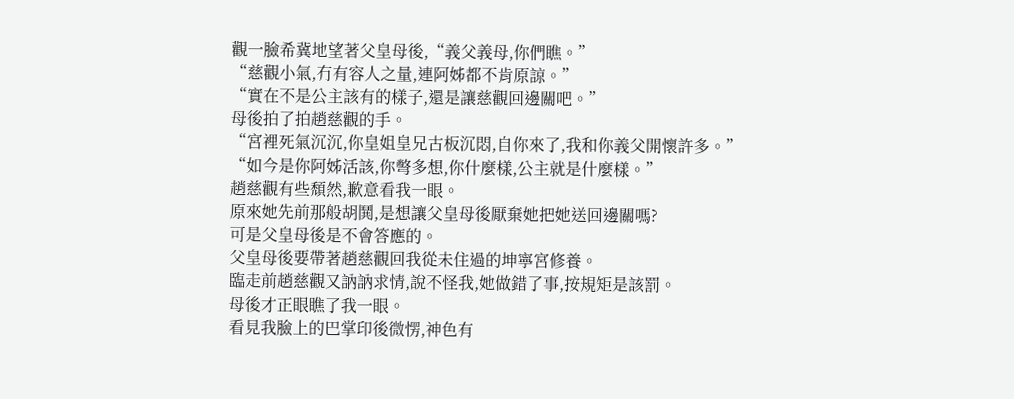觀一臉希冀地望著父皇母後,“義父義母,你們瞧。”
“慈觀小氣,冇有容人之量,連阿姊都不肯原諒。”
“實在不是公主該有的樣子,還是讓慈觀回邊關吧。”
母後拍了拍趙慈觀的手。
“宮裡死氣沉沉,你皇姐皇兄古板沉悶,自你來了,我和你義父開懷許多。”
“如今是你阿姊活該,你彆多想,你什麼樣,公主就是什麼樣。”
趙慈觀有些頹然,歉意看我一眼。
原來她先前那般胡鬨,是想讓父皇母後厭棄她把她送回邊關嗎?
可是父皇母後是不會答應的。
父皇母後要帶著趙慈觀回我從未住過的坤寧宮修養。
臨走前趙慈觀又訥訥求情,說不怪我,她做錯了事,按規矩是該罰。
母後才正眼瞧了我一眼。
看見我臉上的巴掌印後微愣,神色有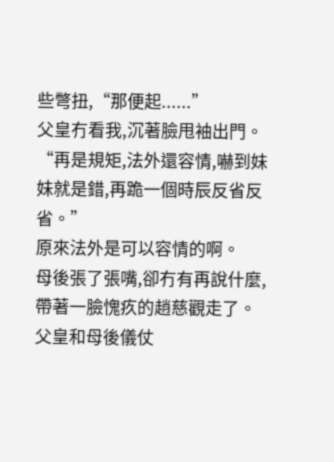些彆扭,“那便起......”
父皇冇看我,沉著臉甩袖出門。
“再是規矩,法外還容情,嚇到妹妹就是錯,再跪一個時辰反省反省。”
原來法外是可以容情的啊。
母後張了張嘴,卻冇有再說什麼,帶著一臉愧疚的趙慈觀走了。
父皇和母後儀仗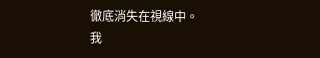徹底消失在視線中。
我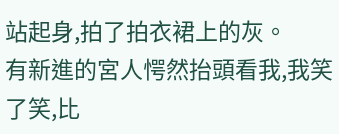站起身,拍了拍衣裙上的灰。
有新進的宮人愕然抬頭看我,我笑了笑,比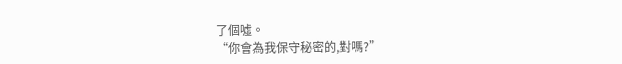了個噓。
“你會為我保守秘密的,對嗎?”